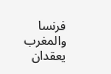فرنسا والمغرب يعقدان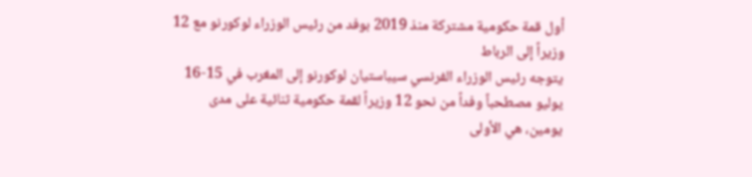أول قمة حكومية مشتركة منذ 2019 بوفد من رئيس الوزراء لوكورنو مع 12 وزيراً إلى الرباط
يتوجه رئيس الوزراء الفرنسي سيباستيان لوكورنو إلى المغرب في 15-16 يوليو مصطحباً وفداً من نحو 12 وزيراً لقمة حكومية ثنائية على مدى يومين، هي الأولى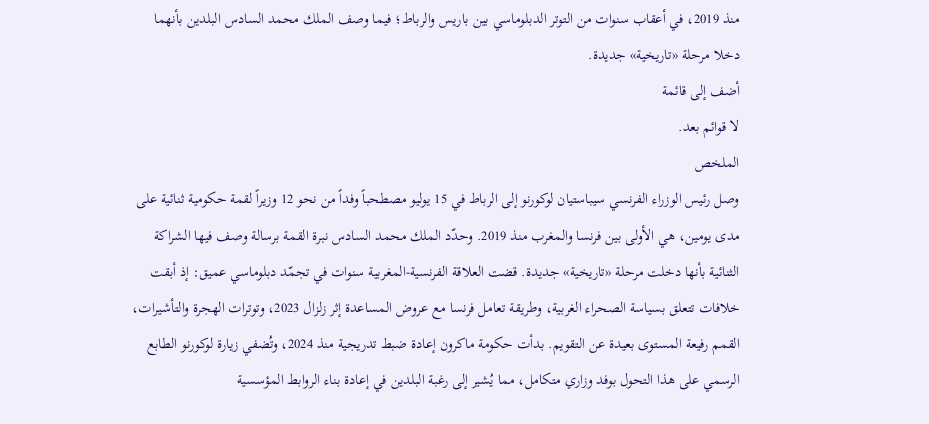منذ 2019، في أعقاب سنوات من التوتر الدبلوماسي بين باريس والرباط؛ فيما وصف الملك محمد السادس البلدين بأنهما دخلا مرحلة «تاريخية» جديدة.
أضف إلى قائمة
لا قوائم بعد.
الملخص
وصل رئيس الوزراء الفرنسي سيباستيان لوكورنو إلى الرباط في 15 يوليو مصطحباً وفداً من نحو 12 وزيراً لقمة حكومية ثنائية على مدى يومين، هي الأولى بين فرنسا والمغرب منذ 2019. وحدّد الملك محمد السادس نبرة القمة برسالة وصف فيها الشراكة الثنائية بأنها دخلت مرحلة «تاريخية» جديدة. قضت العلاقة الفرنسية-المغربية سنوات في تجمّد دبلوماسي عميق: إذ أبقت خلافات تتعلق بسياسة الصحراء الغربية، وطريقة تعامل فرنسا مع عروض المساعدة إثر زلزال 2023، وتوترات الهجرة والتأشيرات، القمم رفيعة المستوى بعيدة عن التقويم. بدأت حكومة ماكرون إعادة ضبط تدريجية منذ 2024، وتُضفي زيارة لوكورنو الطابع الرسمي على هذا التحول بوفد وزاري متكامل، مما يُشير إلى رغبة البلدين في إعادة بناء الروابط المؤسسية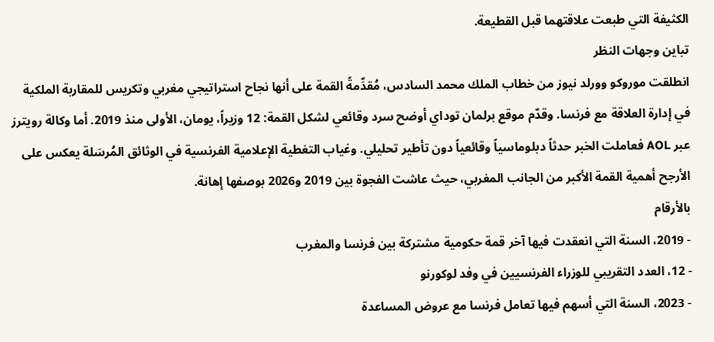الكثيفة التي طبعت علاقتهما قبل القطيعة.
تباين وجهات النظر
انطلقت موروكو وورلد نيوز من خطاب الملك محمد السادس، مُقدِّمةً القمة على أنها نجاح استراتيجي مغربي وتكريس للمقاربة الملكية في إدارة العلاقة مع فرنسا. وقدّم موقع برلمان توداي أوضح سرد وقائعي لشكل القمة: 12 وزيراً، يومان، الأولى منذ 2019. أما وكالة رويترز عبر AOL فعاملت الخبر حدثاً دبلوماسياً وقائعياً دون تأطير تحليلي. وغياب التغطية الإعلامية الفرنسية في الوثائق المُرسَلة يعكس على الأرجح أهمية القمة الأكبر من الجانب المغربي، حيث عاشت الفجوة بين 2019 و2026 بوصفها إهانة.
بالأرقام
- 2019، السنة التي انعقدت فيها آخر قمة حكومية مشتركة بين فرنسا والمغرب
- 12، العدد التقريبي للوزراء الفرنسيين في وفد لوكورنو
- 2023، السنة التي أسهم فيها تعامل فرنسا مع عروض المساعدة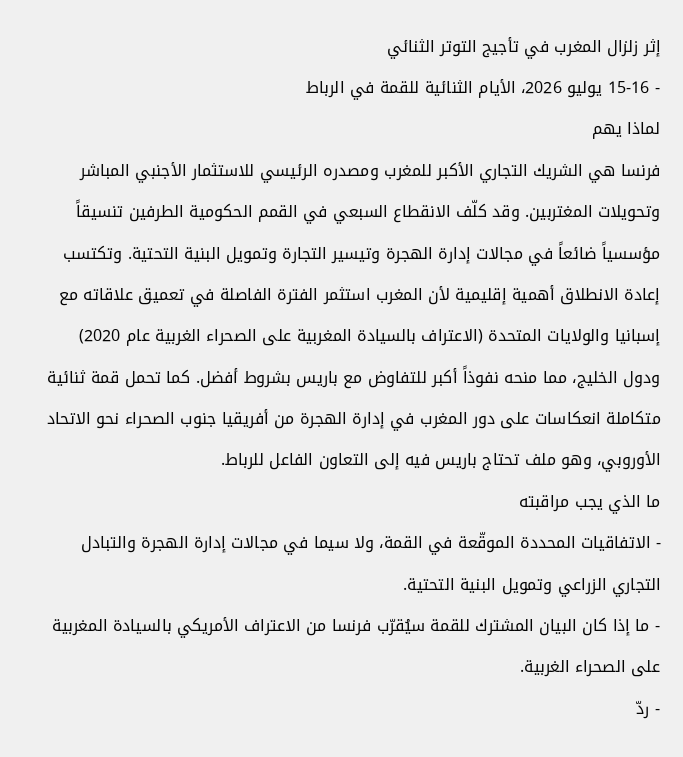إثر زلزال المغرب في تأجيج التوتر الثنائي
- 15-16 يوليو 2026، الأيام الثنائية للقمة في الرباط
لماذا يهم
فرنسا هي الشريك التجاري الأكبر للمغرب ومصدره الرئيسي للاستثمار الأجنبي المباشر وتحويلات المغتربين. وقد كلّف الانقطاع السبعي في القمم الحكومية الطرفين تنسيقاً مؤسسياً ضائعاً في مجالات إدارة الهجرة وتيسير التجارة وتمويل البنية التحتية. وتكتسب إعادة الانطلاق أهمية إقليمية لأن المغرب استثمر الفترة الفاصلة في تعميق علاقاته مع إسبانيا والولايات المتحدة (الاعتراف بالسيادة المغربية على الصحراء الغربية عام 2020) ودول الخليج، مما منحه نفوذاً أكبر للتفاوض مع باريس بشروط أفضل. كما تحمل قمة ثنائية متكاملة انعكاسات على دور المغرب في إدارة الهجرة من أفريقيا جنوب الصحراء نحو الاتحاد الأوروبي، وهو ملف تحتاج باريس فيه إلى التعاون الفاعل للرباط.
ما الذي يجب مراقبته
- الاتفاقيات المحددة الموقّعة في القمة، ولا سيما في مجالات إدارة الهجرة والتبادل التجاري الزراعي وتمويل البنية التحتية.
- ما إذا كان البيان المشترك للقمة سيُقرّب فرنسا من الاعتراف الأمريكي بالسيادة المغربية على الصحراء الغربية.
- ردّ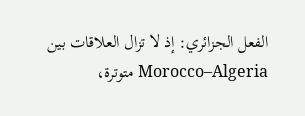الفعل الجزائري: إذ لا تزال العلاقات بين Morocco–Algeria متوترة،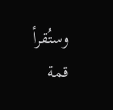وستُقرأ قمة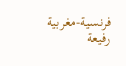فرنسية-مغربية رفيعة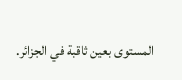المستوى بعين ثاقبة في الجزائر.